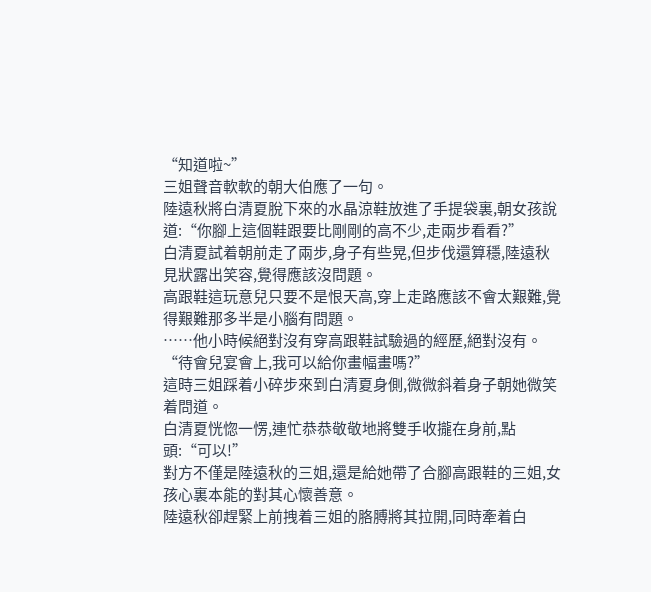“知道啦~”
三姐聲音軟軟的朝大伯應了一句。
陸遠秋將白清夏脫下來的水晶涼鞋放進了手提袋裏,朝女孩說道:“你腳上這個鞋跟要比剛剛的高不少,走兩步看看?”
白清夏試着朝前走了兩步,身子有些晃,但步伐還算穩,陸遠秋見狀露出笑容,覺得應該沒問題。
高跟鞋這玩意兒只要不是恨天高,穿上走路應該不會太艱難,覺得艱難那多半是小腦有問題。
……他小時候絕對沒有穿高跟鞋試驗過的經歷,絕對沒有。
“待會兒宴會上,我可以給你畫幅畫嗎?”
這時三姐踩着小碎步來到白清夏身側,微微斜着身子朝她微笑着問道。
白清夏恍惚一愣,連忙恭恭敬敬地將雙手收攏在身前,點頭:“可以!”
對方不僅是陸遠秋的三姐,還是給她帶了合腳高跟鞋的三姐,女孩心裏本能的對其心懷善意。
陸遠秋卻趕緊上前拽着三姐的胳膊將其拉開,同時牽着白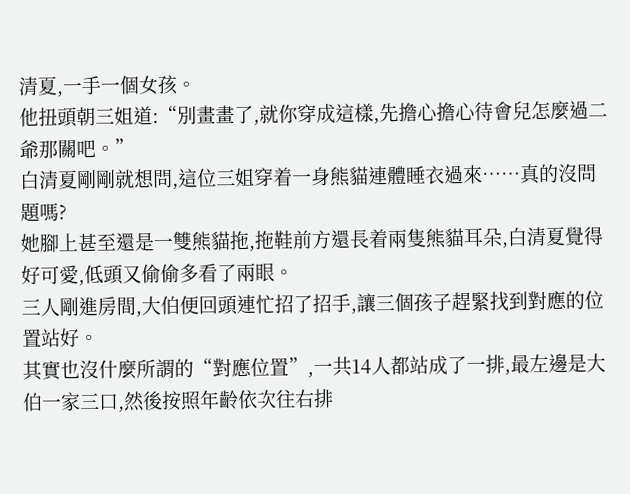清夏,一手一個女孩。
他扭頭朝三姐道:“別畫畫了,就你穿成這樣,先擔心擔心待會兒怎麼過二爺那關吧。”
白清夏剛剛就想問,這位三姐穿着一身熊貓連體睡衣過來……真的沒問題嗎?
她腳上甚至還是一雙熊貓拖,拖鞋前方還長着兩隻熊貓耳朵,白清夏覺得好可愛,低頭又偷偷多看了兩眼。
三人剛進房間,大伯便回頭連忙招了招手,讓三個孩子趕緊找到對應的位置站好。
其實也沒什麼所謂的“對應位置”,一共14人都站成了一排,最左邊是大伯一家三口,然後按照年齡依次往右排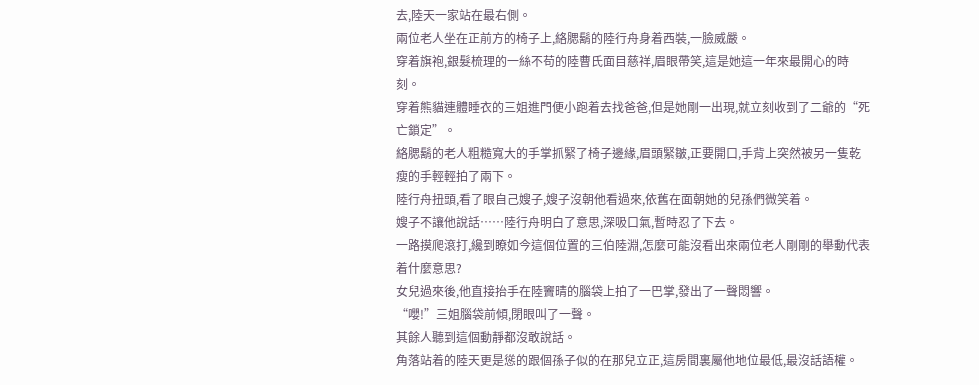去,陸天一家站在最右側。
兩位老人坐在正前方的椅子上,絡腮鬍的陸行舟身着西裝,一臉威嚴。
穿着旗袍,銀髮梳理的一絲不苟的陸曹氏面目慈祥,眉眼帶笑,這是她這一年來最開心的時刻。
穿着熊貓連體睡衣的三姐進門便小跑着去找爸爸,但是她剛一出現,就立刻收到了二爺的“死亡鎖定”。
絡腮鬍的老人粗糙寬大的手掌抓緊了椅子邊緣,眉頭緊皺,正要開口,手背上突然被另一隻乾瘦的手輕輕拍了兩下。
陸行舟扭頭,看了眼自己嫂子,嫂子沒朝他看過來,依舊在面朝她的兒孫們微笑着。
嫂子不讓他說話……陸行舟明白了意思,深吸口氣,暫時忍了下去。
一路摸爬滾打,纔到瞭如今這個位置的三伯陸淵,怎麼可能沒看出來兩位老人剛剛的舉動代表着什麼意思?
女兒過來後,他直接抬手在陸竇晴的腦袋上拍了一巴掌,發出了一聲悶響。
“嚶!”三姐腦袋前傾,閉眼叫了一聲。
其餘人聽到這個動靜都沒敢說話。
角落站着的陸天更是慫的跟個孫子似的在那兒立正,這房間裏屬他地位最低,最沒話語權。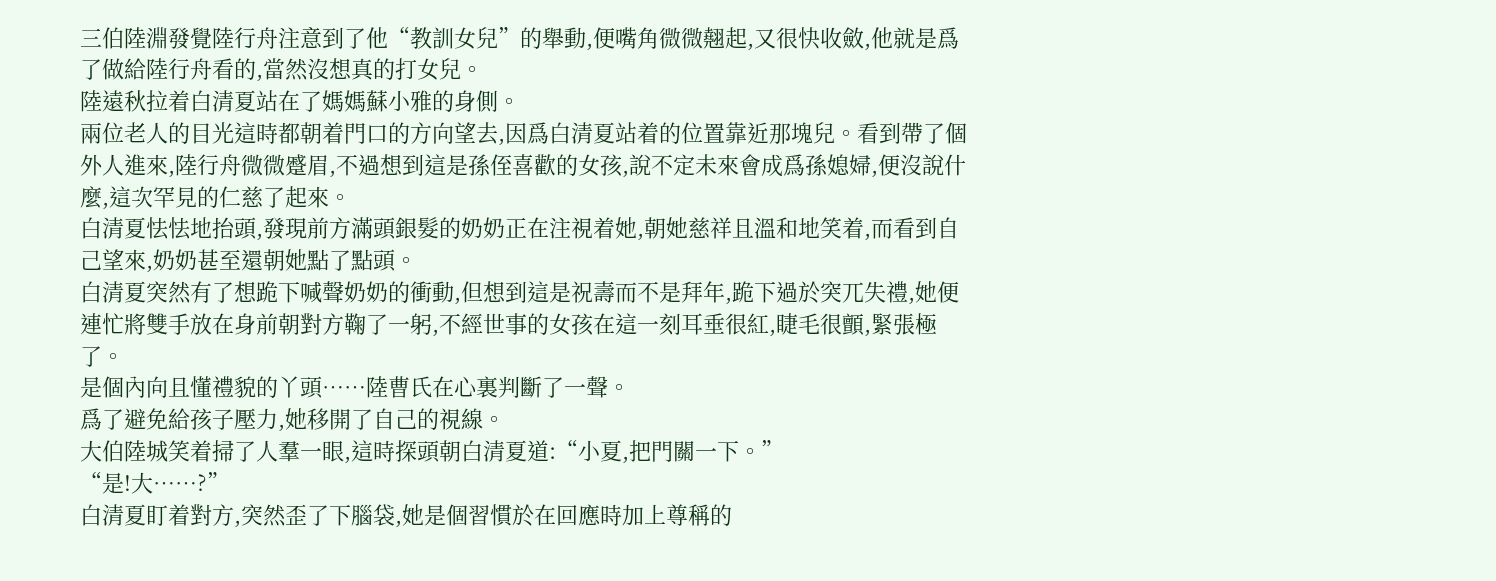三伯陸淵發覺陸行舟注意到了他“教訓女兒”的舉動,便嘴角微微翹起,又很快收斂,他就是爲了做給陸行舟看的,當然沒想真的打女兒。
陸遠秋拉着白清夏站在了媽媽蘇小雅的身側。
兩位老人的目光這時都朝着門口的方向望去,因爲白清夏站着的位置靠近那塊兒。看到帶了個外人進來,陸行舟微微蹙眉,不過想到這是孫侄喜歡的女孩,說不定未來會成爲孫媳婦,便沒說什麼,這次罕見的仁慈了起來。
白清夏怯怯地抬頭,發現前方滿頭銀髮的奶奶正在注視着她,朝她慈祥且溫和地笑着,而看到自己望來,奶奶甚至還朝她點了點頭。
白清夏突然有了想跪下喊聲奶奶的衝動,但想到這是祝壽而不是拜年,跪下過於突兀失禮,她便連忙將雙手放在身前朝對方鞠了一躬,不經世事的女孩在這一刻耳垂很紅,睫毛很顫,緊張極了。
是個內向且懂禮貌的丫頭……陸曹氏在心裏判斷了一聲。
爲了避免給孩子壓力,她移開了自己的視線。
大伯陸城笑着掃了人羣一眼,這時探頭朝白清夏道:“小夏,把門關一下。”
“是!大……?”
白清夏盯着對方,突然歪了下腦袋,她是個習慣於在回應時加上尊稱的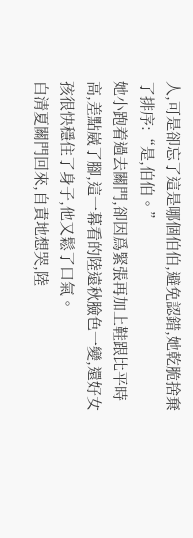人,可是卻忘了這是哪個伯伯,避免認錯,她乾脆捨棄了排序:“是,伯伯。”
她小跑着過去關門,卻因爲緊張再加上鞋跟比平時高,差點崴了腳,這一幕看的陸遠秋臉色一變,還好女孩很快穩住了身子,他又鬆了口氣。
白清夏關門回來,自責地想哭,陸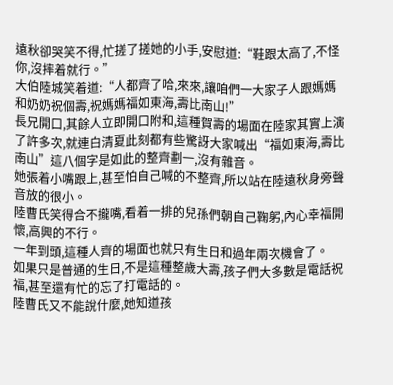遠秋卻哭笑不得,忙搓了搓她的小手,安慰道:“鞋跟太高了,不怪你,沒摔着就行。”
大伯陸城笑着道:“人都齊了哈,來來,讓咱們一大家子人跟媽媽和奶奶祝個壽,祝媽媽福如東海,壽比南山!”
長兄開口,其餘人立即開口附和,這種賀壽的場面在陸家其實上演了許多次,就連白清夏此刻都有些驚訝大家喊出“福如東海,壽比南山”這八個字是如此的整齊劃一,沒有雜音。
她張着小嘴跟上,甚至怕自己喊的不整齊,所以站在陸遠秋身旁聲音放的很小。
陸曹氏笑得合不攏嘴,看着一排的兒孫們朝自己鞠躬,內心幸福開懷,高興的不行。
一年到頭,這種人齊的場面也就只有生日和過年兩次機會了。
如果只是普通的生日,不是這種整歲大壽,孩子們大多數是電話祝福,甚至還有忙的忘了打電話的。
陸曹氏又不能說什麼,她知道孩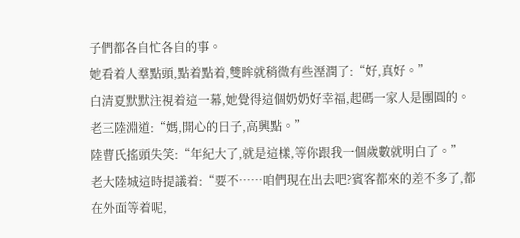子們都各自忙各自的事。
她看着人羣點頭,點着點着,雙眸就稍微有些溼潤了:“好,真好。”
白清夏默默注視着這一幕,她覺得這個奶奶好幸福,起碼一家人是團圓的。
老三陸淵道:“媽,開心的日子,高興點。”
陸曹氏搖頭失笑:“年紀大了,就是這樣,等你跟我一個歲數就明白了。”
老大陸城這時提議着:“要不……咱們現在出去吧?賓客都來的差不多了,都在外面等着呢,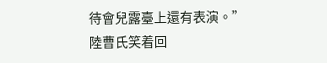待會兒露臺上還有表演。”
陸曹氏笑着回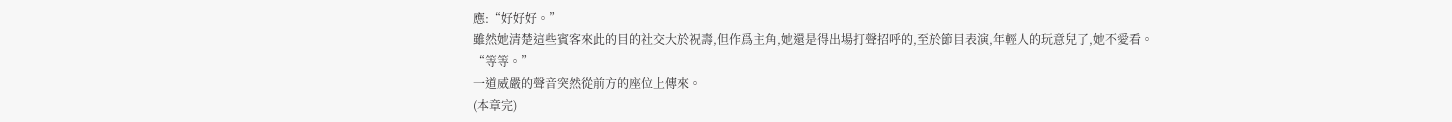應:“好好好。”
雖然她清楚這些賓客來此的目的社交大於祝壽,但作爲主角,她還是得出場打聲招呼的,至於節目表演,年輕人的玩意兒了,她不愛看。
“等等。”
一道威嚴的聲音突然從前方的座位上傳來。
(本章完)